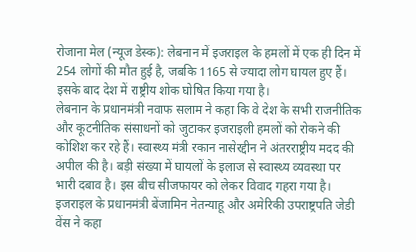रोजाना मेल (न्यूज डेस्क): लेबनान में इजराइल के हमलों में एक ही दिन में 254 लोगों की मौत हुई है, जबकि 1165 से ज्यादा लोग घायल हुए हैं। इसके बाद देश में राष्ट्रीय शोक घोषित किया गया है।
लेबनान के प्रधानमंत्री नवाफ सलाम ने कहा कि वे देश के सभी राजनीतिक और कूटनीतिक संसाधनों को जुटाकर इजराइली हमलों को रोकने की कोशिश कर रहे हैं। स्वास्थ्य मंत्री रकान नासेरद्दीन ने अंतरराष्ट्रीय मदद की अपील की है। बड़ी संख्या में घायलों के इलाज से स्वास्थ्य व्यवस्था पर भारी दबाव है। इस बीच सीजफायर को लेकर विवाद गहरा गया है। इजराइल के प्रधानमंत्री बेंजामिन नेतन्याहू और अमेरिकी उपराष्ट्रपति जेडी वेंस ने कहा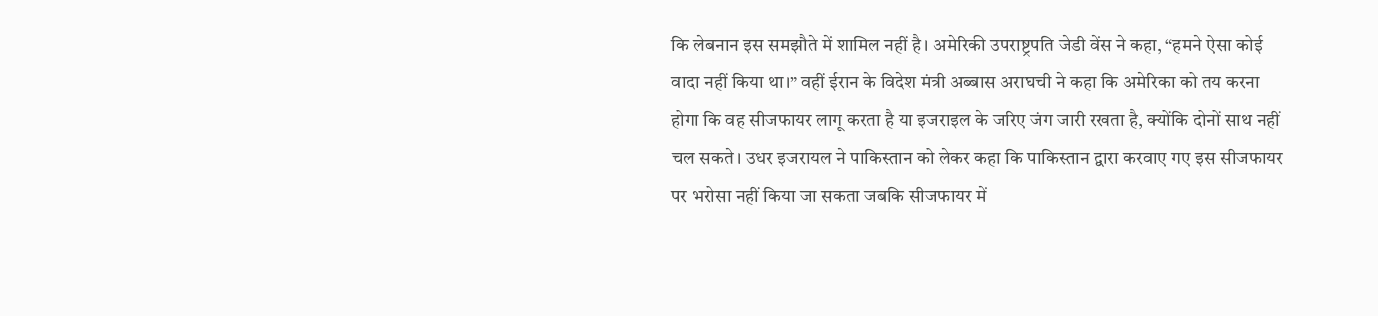कि लेबनान इस समझौते में शामिल नहीं है। अमेरिकी उपराष्ट्रपति जेडी वेंस ने कहा, “हमने ऐसा कोई वादा नहीं किया था।” वहीं ईरान के विदेश मंत्री अब्बास अराघची ने कहा कि अमेरिका को तय करना होगा कि वह सीजफायर लागू करता है या इजराइल के जरिए जंग जारी रखता है, क्योंकि दोनों साथ नहीं चल सकते। उधर इजरायल ने पाकिस्तान को लेकर कहा कि पाकिस्तान द्वारा करवाए गए इस सीजफायर पर भरोसा नहीं किया जा सकता जबकि सीजफायर में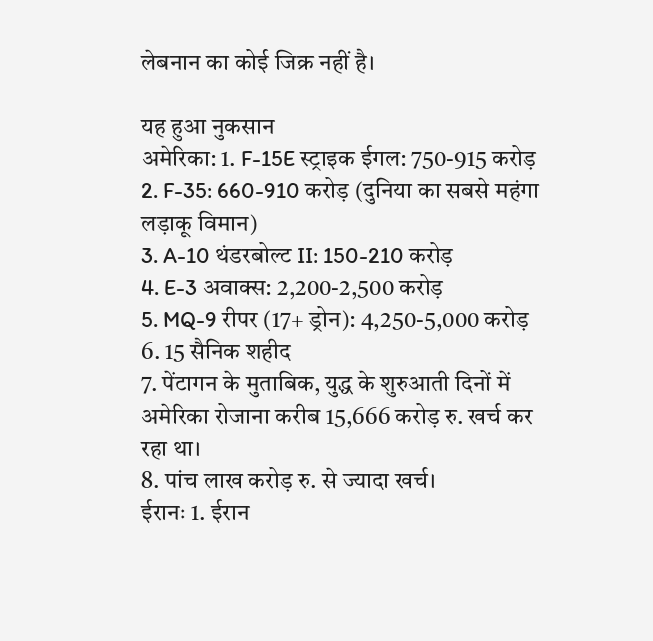लेबनान का कोई जिक्र नहीं है।

यह हुआ नुकसान
अमेरिका: 1. F-15E स्ट्राइक ईगल: 750-915 करोड़
2. F-35: 660-910 करोड़ (दुनिया का सबसे महंगा लड़ाकू विमान)
3. A-10 थंडरबोल्ट II: 150-210 करोड़
4. E-3 अवाक्स: 2,200-2,500 करोड़
5. MQ-9 रीपर (17+ ड्रोन): 4,250-5,000 करोड़
6. 15 सैनिक शहीद
7. पेंटागन के मुताबिक, युद्ध के शुरुआती दिनों में अमेरिका रोजाना करीब 15,666 करोड़ रु. खर्च कर रहा था।
8. पांच लाख करोड़ रु. से ज्यादा खर्च।
ईरानः 1. ईरान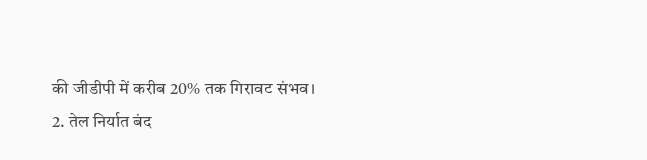की जीडीपी में करीब 20% तक गिरावट संभव।
2. तेल निर्यात बंद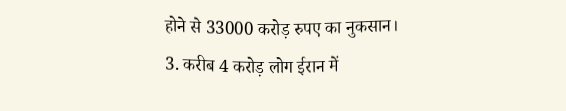होने से 33000 करोड़ रुपए का नुकसान।
3. करीब 4 करोड़ लोग ईरान में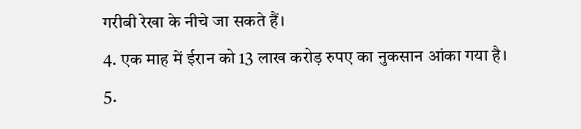गरीबी रेखा के नीचे जा सकते हैं।
4. एक माह में ईरान को 13 लाख करोड़ रुपए का नुकसान आंका गया है।
5.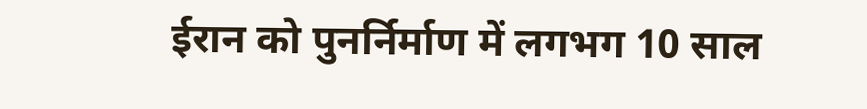ईरान को पुनर्निर्माण में लगभग 10 साल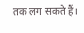तक लग सकते हैं।